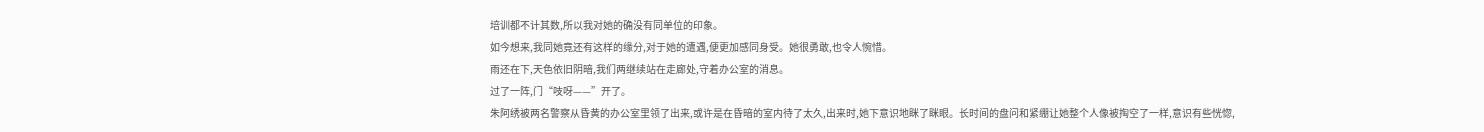培训都不计其数,所以我对她的确没有同单位的印象。
如今想来,我同她竟还有这样的缘分,对于她的遭遇,便更加感同身受。她很勇敢,也令人惋惜。
雨还在下,天色依旧阴暗,我们两继续站在走廊处,守着办公室的消息。
过了一阵,门“吱呀——”开了。
朱阿绣被两名警察从昏黄的办公室里领了出来,或许是在昏暗的室内待了太久,出来时,她下意识地眯了眯眼。长时间的盘问和紧绷让她整个人像被掏空了一样,意识有些恍惚,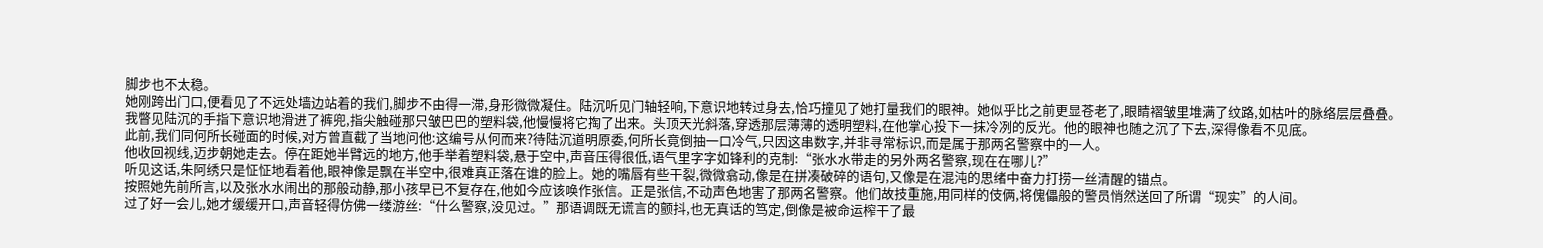脚步也不太稳。
她刚跨出门口,便看见了不远处墙边站着的我们,脚步不由得一滞,身形微微凝住。陆沉听见门轴轻响,下意识地转过身去,恰巧撞见了她打量我们的眼神。她似乎比之前更显苍老了,眼睛褶皱里堆满了纹路,如枯叶的脉络层层叠叠。
我瞥见陆沉的手指下意识地滑进了裤兜,指尖触碰那只皱巴巴的塑料袋,他慢慢将它掏了出来。头顶天光斜落,穿透那层薄薄的透明塑料,在他掌心投下一抹冷冽的反光。他的眼神也随之沉了下去,深得像看不见底。
此前,我们同何所长碰面的时候,对方曾直截了当地问他:这编号从何而来?待陆沉道明原委,何所长竟倒抽一口冷气,只因这串数字,并非寻常标识,而是属于那两名警察中的一人。
他收回视线,迈步朝她走去。停在距她半臂远的地方,他手举着塑料袋,悬于空中,声音压得很低,语气里字字如锋利的克制:“张水水带走的另外两名警察,现在在哪儿?”
听见这话,朱阿绣只是怔怔地看着他,眼神像是飘在半空中,很难真正落在谁的脸上。她的嘴唇有些干裂,微微翕动,像是在拼凑破碎的语句,又像是在混沌的思绪中奋力打捞一丝清醒的锚点。
按照她先前所言,以及张水水闹出的那般动静,那小孩早已不复存在,他如今应该唤作张信。正是张信,不动声色地害了那两名警察。他们故技重施,用同样的伎俩,将傀儡般的警员悄然送回了所谓“现实”的人间。
过了好一会儿,她才缓缓开口,声音轻得仿佛一缕游丝:“什么警察,没见过。”那语调既无谎言的颤抖,也无真话的笃定,倒像是被命运榨干了最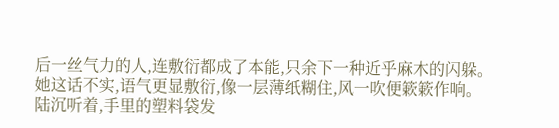后一丝气力的人,连敷衍都成了本能,只余下一种近乎麻木的闪躲。
她这话不实,语气更显敷衍,像一层薄纸糊住,风一吹便簌簌作响。
陆沉听着,手里的塑料袋发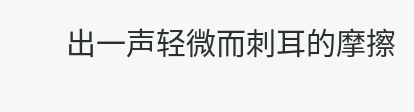出一声轻微而刺耳的摩擦